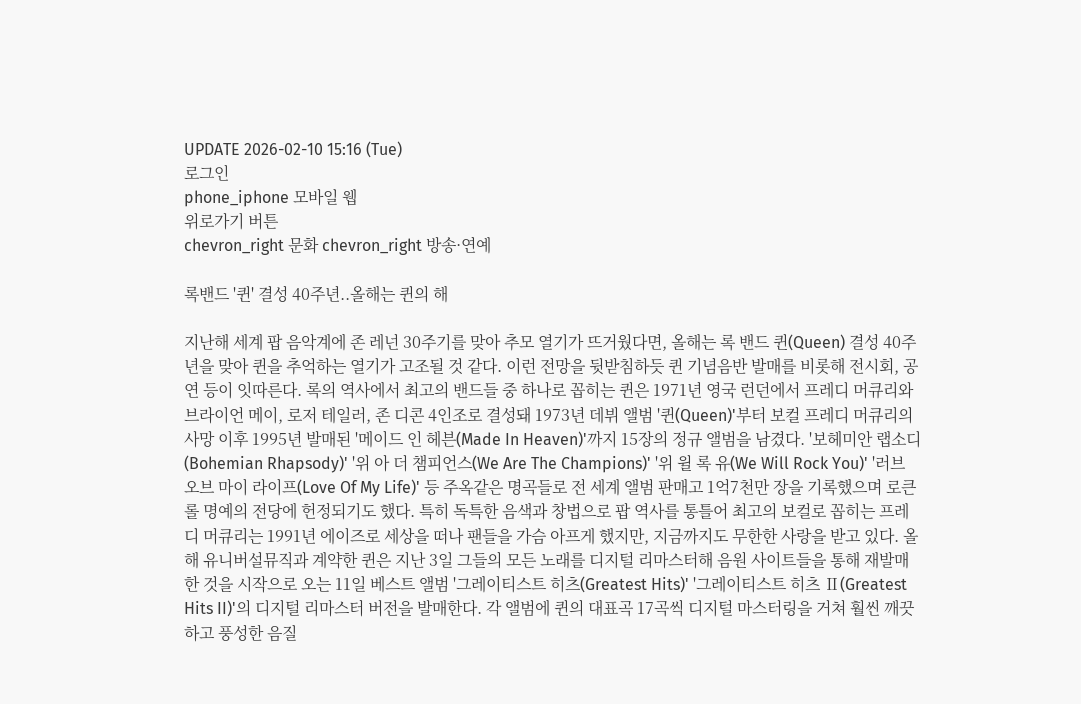UPDATE 2026-02-10 15:16 (Tue)
로그인
phone_iphone 모바일 웹
위로가기 버튼
chevron_right 문화 chevron_right 방송·연예

록밴드 '퀸' 결성 40주년..올해는 퀸의 해

지난해 세계 팝 음악계에 존 레넌 30주기를 맞아 추모 열기가 뜨거웠다면, 올해는 록 밴드 퀸(Queen) 결성 40주년을 맞아 퀸을 추억하는 열기가 고조될 것 같다. 이런 전망을 뒷받침하듯 퀸 기념음반 발매를 비롯해 전시회, 공연 등이 잇따른다. 록의 역사에서 최고의 밴드들 중 하나로 꼽히는 퀸은 1971년 영국 런던에서 프레디 머큐리와 브라이언 메이, 로저 테일러, 존 디콘 4인조로 결성돼 1973년 데뷔 앨범 '퀸(Queen)'부터 보컬 프레디 머큐리의 사망 이후 1995년 발매된 '메이드 인 헤븐(Made In Heaven)'까지 15장의 정규 앨범을 남겼다. '보헤미안 랩소디(Bohemian Rhapsody)' '위 아 더 챔피언스(We Are The Champions)' '위 윌 록 유(We Will Rock You)' '러브 오브 마이 라이프(Love Of My Life)' 등 주옥같은 명곡들로 전 세계 앨범 판매고 1억7천만 장을 기록했으며 로큰롤 명예의 전당에 헌정되기도 했다. 특히 독특한 음색과 창법으로 팝 역사를 통틀어 최고의 보컬로 꼽히는 프레디 머큐리는 1991년 에이즈로 세상을 떠나 팬들을 가슴 아프게 했지만, 지금까지도 무한한 사랑을 받고 있다. 올해 유니버설뮤직과 계약한 퀸은 지난 3일 그들의 모든 노래를 디지털 리마스터해 음원 사이트들을 통해 재발매한 것을 시작으로 오는 11일 베스트 앨범 '그레이티스트 히츠(Greatest Hits)' '그레이티스트 히츠 Ⅱ(Greatest Hits II)'의 디지털 리마스터 버전을 발매한다. 각 앨범에 퀸의 대표곡 17곡씩 디지털 마스터링을 거쳐 훨씬 깨끗하고 풍성한 음질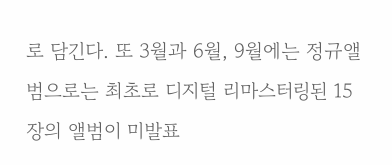로 담긴다. 또 3월과 6월, 9월에는 정규앨범으로는 최초로 디지털 리마스터링된 15장의 앨범이 미발표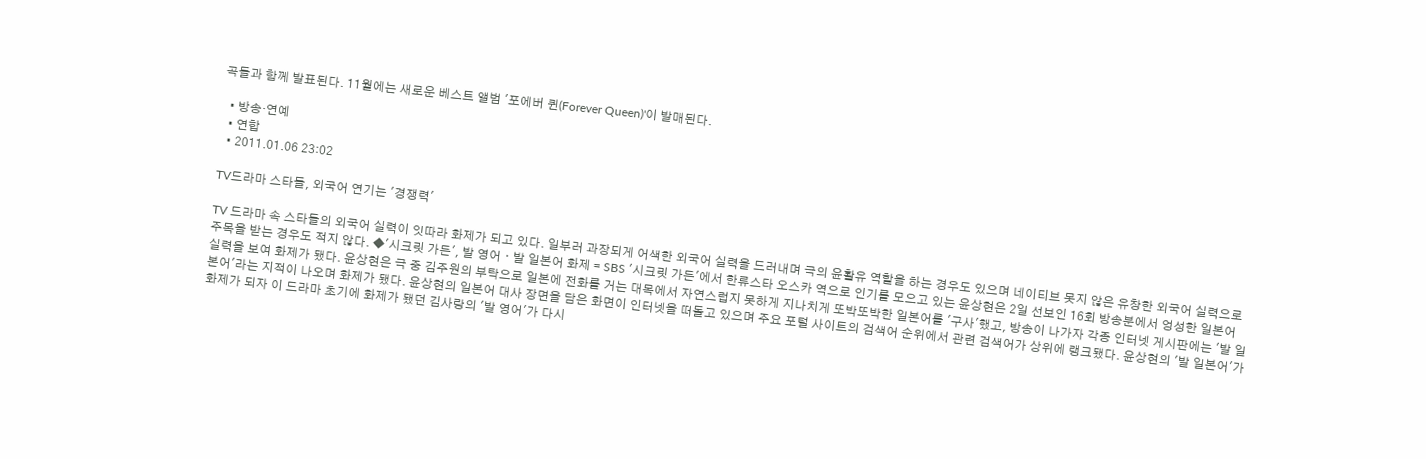곡들과 함께 발표된다. 11월에는 새로운 베스트 앨범 '포에버 퀸(Forever Queen)'이 발매된다.

  • 방송·연예
  • 연합
  • 2011.01.06 23:02

TV드라마 스타들, 외국어 연기는 '경쟁력'

TV 드라마 속 스타들의 외국어 실력이 잇따라 화제가 되고 있다. 일부러 과장되게 어색한 외국어 실력을 드러내며 극의 윤활유 역할을 하는 경우도 있으며 네이티브 못지 않은 유창한 외국어 실력으로 주목을 받는 경우도 적지 않다. ◆'시크릿 가든', 발 영어ㆍ발 일본어 화제 = SBS '시크릿 가든'에서 한류스타 오스카 역으로 인기를 모으고 있는 윤상현은 2일 선보인 16회 방송분에서 엉성한 일본어 실력을 보여 화제가 됐다. 윤상현은 극 중 김주원의 부탁으로 일본에 전화를 거는 대목에서 자연스럽지 못하게 지나치게 또박또박한 일본어를 '구사'했고, 방송이 나가자 각종 인터넷 게시판에는 '발 일본어'라는 지적이 나오며 화제가 됐다. 윤상현의 일본어 대사 장면을 담은 화면이 인터넷을 떠돌고 있으며 주요 포털 사이트의 검색어 순위에서 관련 검색어가 상위에 랭크됐다. 윤상현의 '발 일본어'가 화제가 되자 이 드라마 초기에 화제가 됐던 김사랑의 '발 영어'가 다시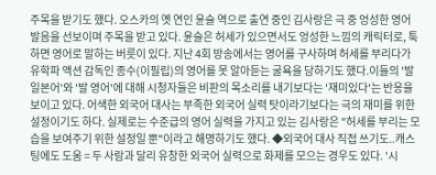주목을 받기도 했다. 오스카의 옛 연인 윤슬 역으로 출연 중인 김사랑은 극 중 엉성한 영어 발음을 선보이며 주목을 받고 있다. 윤슬은 허세가 있으면서도 엉성한 느낌의 캐릭터로, 툭하면 영어로 말하는 버릇이 있다. 지난 4회 방송에서는 영어를 구사하며 허세를 부리다가 유학파 액션 감독인 종수(이필립)의 영어를 못 알아듣는 굴욕을 당하기도 했다.이들의 '발 일본어'와 '발 영어'에 대해 시청자들은 비판의 목소리를 내기보다는 '재미있다'는 반응을 보이고 있다. 어색한 외국어 대사는 부족한 외국어 실력 탓이라기보다는 극의 재미를 위한 설정이기도 하다. 실제로는 수준급의 영어 실력을 가지고 있는 김사랑은 "허세를 부리는 모습을 보여주기 위한 설정일 뿐"이라고 해명하기도 했다. ◆외국어 대사 직접 쓰기도..캐스팅에도 도움 = 두 사람과 달리 유창한 외국어 실력으로 화제를 모으는 경우도 있다. '시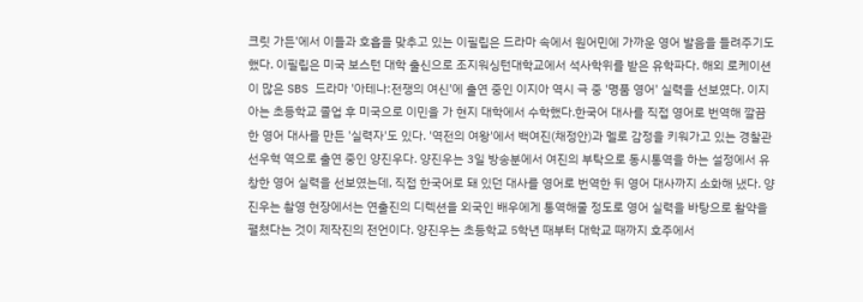크릿 가든'에서 이들과 호흡을 맞추고 있는 이필립은 드라마 속에서 원어민에 가까운 영어 발음을 들려주기도 했다. 이필립은 미국 보스턴 대학 출신으로 조지워싱턴대학교에서 석사학위를 받은 유학파다. 해외 로케이션이 많은 SBS 드라마 '아테나:전쟁의 여신'에 출연 중인 이지아 역시 극 중 '명품 영어' 실력을 선보였다. 이지아는 초등학교 졸업 후 미국으로 이민을 가 현지 대학에서 수학했다.한국어 대사를 직접 영어로 번역해 깔끔한 영어 대사를 만든 '실력자'도 있다. '역전의 여왕'에서 백여진(채정안)과 멜로 감정을 키워가고 있는 경찰관 선우혁 역으로 출연 중인 양진우다. 양진우는 3일 방송분에서 여진의 부탁으로 동시통역을 하는 설정에서 유창한 영어 실력을 선보였는데, 직접 한국어로 돼 있던 대사를 영어로 번역한 뒤 영어 대사까지 소화해 냈다. 양진우는 촬영 현장에서는 연출진의 디렉션을 외국인 배우에게 통역해줄 정도로 영어 실력을 바탕으로 활약을 펼쳤다는 것이 제작진의 전언이다. 양진우는 초등학교 5학년 때부터 대학교 때까지 호주에서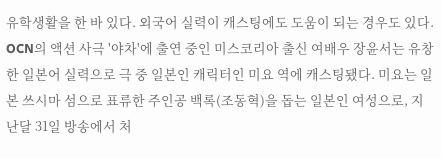유학생활을 한 바 있다. 외국어 실력이 캐스팅에도 도움이 되는 경우도 있다. OCN의 액션 사극 '야차'에 출연 중인 미스코리아 출신 여배우 장윤서는 유창한 일본어 실력으로 극 중 일본인 캐릭터인 미요 역에 캐스팅됐다. 미요는 일본 쓰시마 섬으로 표류한 주인공 백록(조동혁)을 돕는 일본인 여성으로, 지난달 31일 방송에서 처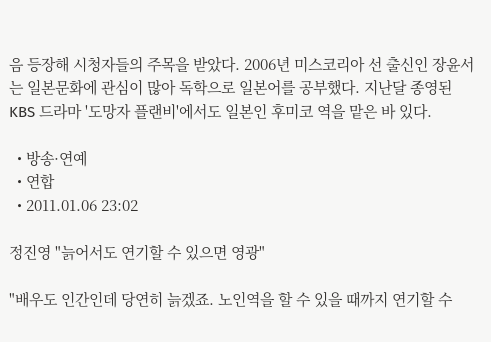음 등장해 시청자들의 주목을 받았다. 2006년 미스코리아 선 출신인 장윤서는 일본문화에 관심이 많아 독학으로 일본어를 공부했다. 지난달 종영된 KBS 드라마 '도망자 플랜비'에서도 일본인 후미코 역을 맡은 바 있다.

  • 방송·연예
  • 연합
  • 2011.01.06 23:02

정진영 "늙어서도 연기할 수 있으면 영광"

"배우도 인간인데 당연히 늙겠죠. 노인역을 할 수 있을 때까지 연기할 수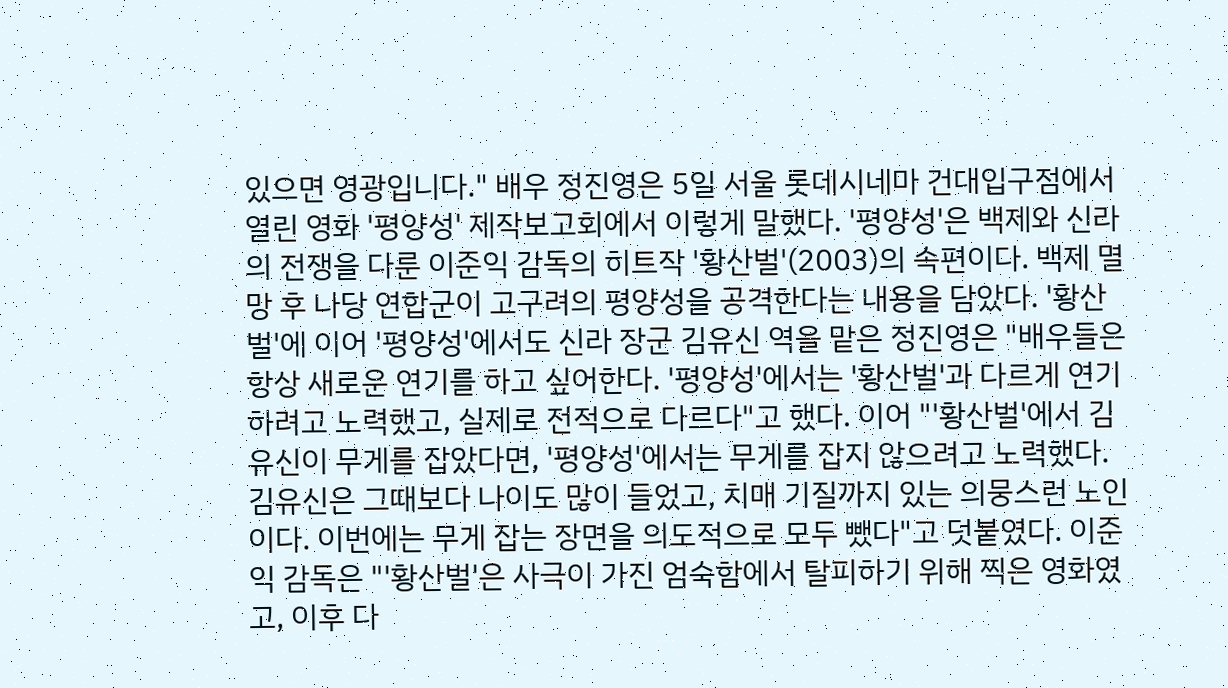있으면 영광입니다." 배우 정진영은 5일 서울 롯데시네마 건대입구점에서 열린 영화 '평양성' 제작보고회에서 이렇게 말했다. '평양성'은 백제와 신라의 전쟁을 다룬 이준익 감독의 히트작 '황산벌'(2003)의 속편이다. 백제 멸망 후 나당 연합군이 고구려의 평양성을 공격한다는 내용을 담았다. '황산벌'에 이어 '평양성'에서도 신라 장군 김유신 역을 맡은 정진영은 "배우들은 항상 새로운 연기를 하고 싶어한다. '평양성'에서는 '황산벌'과 다르게 연기하려고 노력했고, 실제로 전적으로 다르다"고 했다. 이어 "'황산벌'에서 김유신이 무게를 잡았다면, '평양성'에서는 무게를 잡지 않으려고 노력했다. 김유신은 그때보다 나이도 많이 들었고, 치매 기질까지 있는 의뭉스런 노인이다. 이번에는 무게 잡는 장면을 의도적으로 모두 뺐다"고 덧붙였다. 이준익 감독은 "'황산벌'은 사극이 가진 엄숙함에서 탈피하기 위해 찍은 영화였고, 이후 다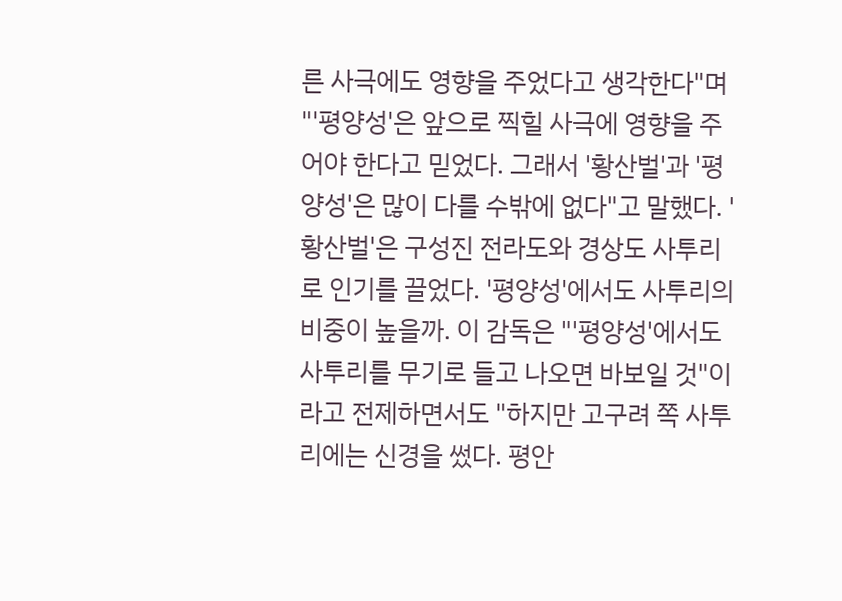른 사극에도 영향을 주었다고 생각한다"며 "'평양성'은 앞으로 찍힐 사극에 영향을 주어야 한다고 믿었다. 그래서 '황산벌'과 '평양성'은 많이 다를 수밖에 없다"고 말했다. '황산벌'은 구성진 전라도와 경상도 사투리로 인기를 끌었다. '평양성'에서도 사투리의 비중이 높을까. 이 감독은 "'평양성'에서도 사투리를 무기로 들고 나오면 바보일 것"이라고 전제하면서도 "하지만 고구려 쪽 사투리에는 신경을 썼다. 평안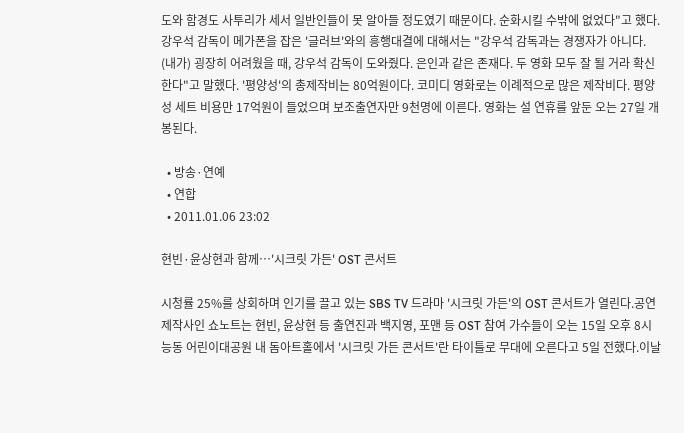도와 함경도 사투리가 세서 일반인들이 못 알아들 정도였기 때문이다. 순화시킬 수밖에 없었다"고 했다. 강우석 감독이 메가폰을 잡은 '글러브'와의 흥행대결에 대해서는 "강우석 감독과는 경쟁자가 아니다. (내가) 굉장히 어려웠을 때, 강우석 감독이 도와줬다. 은인과 같은 존재다. 두 영화 모두 잘 될 거라 확신한다"고 말했다. '평양성'의 총제작비는 80억원이다. 코미디 영화로는 이례적으로 많은 제작비다. 평양성 세트 비용만 17억원이 들었으며 보조출연자만 9천명에 이른다. 영화는 설 연휴를 앞둔 오는 27일 개봉된다.

  • 방송·연예
  • 연합
  • 2011.01.06 23:02

현빈·윤상현과 함께…'시크릿 가든' OST 콘서트

시청률 25%를 상회하며 인기를 끌고 있는 SBS TV 드라마 '시크릿 가든'의 OST 콘서트가 열린다.공연제작사인 쇼노트는 현빈, 윤상현 등 출연진과 백지영, 포맨 등 OST 참여 가수들이 오는 15일 오후 8시 능동 어린이대공원 내 돔아트홀에서 '시크릿 가든 콘서트'란 타이틀로 무대에 오른다고 5일 전했다.이날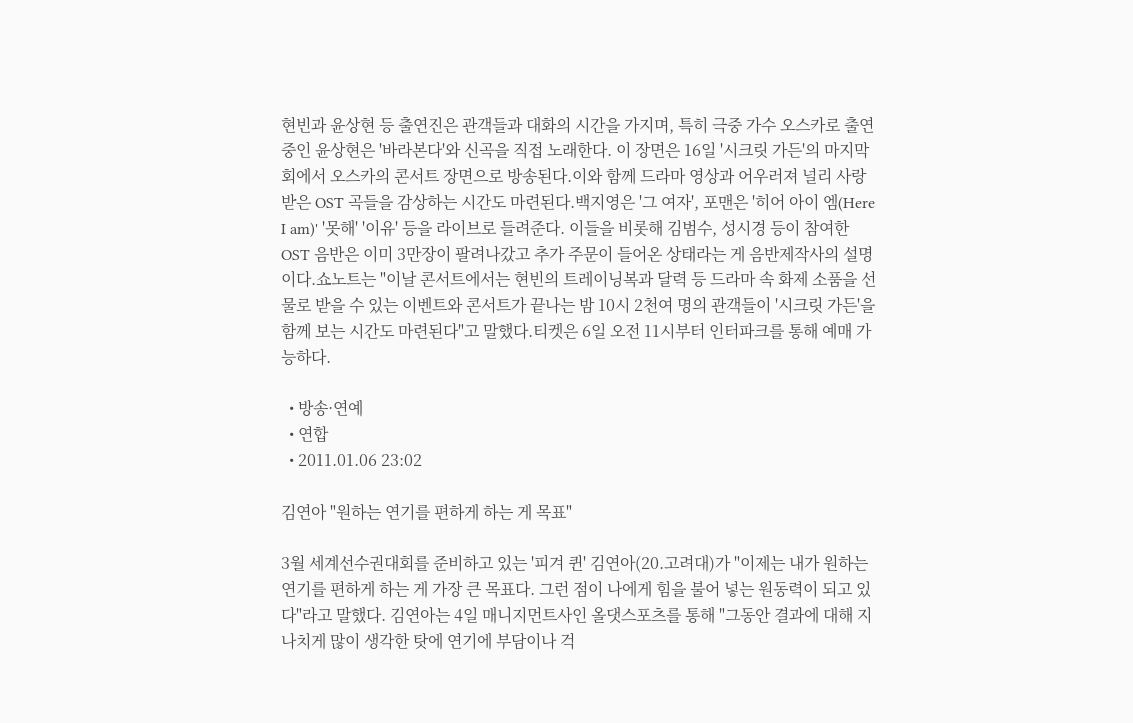현빈과 윤상현 등 출연진은 관객들과 대화의 시간을 가지며, 특히 극중 가수 오스카로 출연중인 윤상현은 '바라본다'와 신곡을 직접 노래한다. 이 장면은 16일 '시크릿 가든'의 마지막 회에서 오스카의 콘서트 장면으로 방송된다.이와 함께 드라마 영상과 어우러져 널리 사랑받은 OST 곡들을 감상하는 시간도 마련된다.백지영은 '그 여자', 포맨은 '히어 아이 엠(Here I am)' '못해' '이유' 등을 라이브로 들려준다. 이들을 비롯해 김범수, 성시경 등이 참여한 OST 음반은 이미 3만장이 팔려나갔고 추가 주문이 들어온 상태라는 게 음반제작사의 설명이다.쇼노트는 "이날 콘서트에서는 현빈의 트레이닝복과 달력 등 드라마 속 화제 소품을 선물로 받을 수 있는 이벤트와 콘서트가 끝나는 밤 10시 2천여 명의 관객들이 '시크릿 가든'을 함께 보는 시간도 마련된다"고 말했다.티켓은 6일 오전 11시부터 인터파크를 통해 예매 가능하다.

  • 방송·연예
  • 연합
  • 2011.01.06 23:02

김연아 "원하는 연기를 편하게 하는 게 목표"

3월 세계선수권대회를 준비하고 있는 '피겨 퀸' 김연아(20.고려대)가 "이제는 내가 원하는 연기를 편하게 하는 게 가장 큰 목표다. 그런 점이 나에게 힘을 불어 넣는 원동력이 되고 있다"라고 말했다. 김연아는 4일 매니지먼트사인 올댓스포츠를 통해 "그동안 결과에 대해 지나치게 많이 생각한 탓에 연기에 부담이나 걱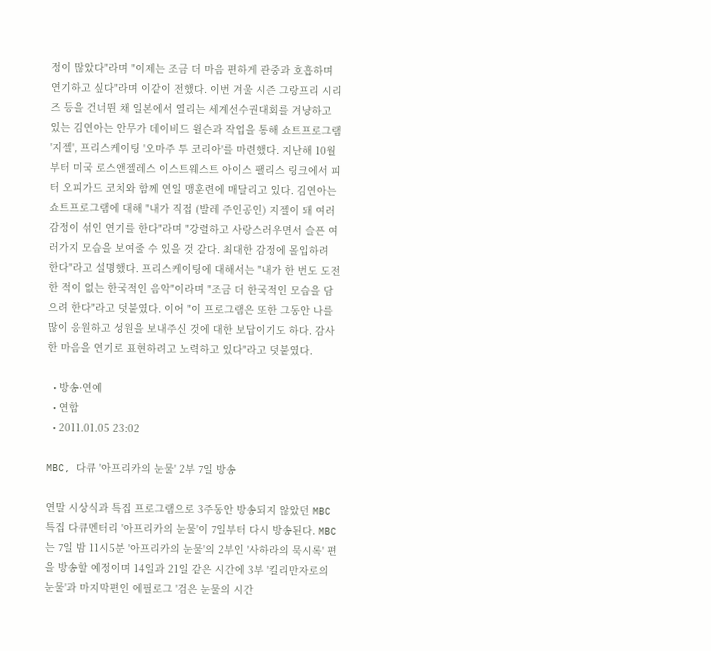정이 많았다"라며 "이제는 조금 더 마음 편하게 관중과 호흡하며 연기하고 싶다"라며 이같이 전했다. 이번 겨울 시즌 그랑프리 시리즈 등을 건너뛴 채 일본에서 열리는 세계선수권대회를 겨냥하고 있는 김연아는 안무가 데이비드 윌슨과 작업을 통해 쇼트프로그램 '지젤', 프리스케이팅 '오마주 투 코리아'를 마련했다. 지난해 10월부터 미국 로스앤젤레스 이스트웨스트 아이스 팰리스 링크에서 피터 오피가드 코치와 함께 연일 맹훈련에 매달리고 있다. 김연아는 쇼트프로그램에 대해 "내가 직접 (발레 주인공인) 지젤이 돼 여러 감정이 섞인 연기를 한다"라며 "강렬하고 사랑스러우면서 슬픈 여러가지 모습을 보여줄 수 있을 것 같다. 최대한 감정에 몰입하려 한다"라고 설명했다. 프리스케이팅에 대해서는 "내가 한 번도 도전한 적이 없는 한국적인 음악"이라며 "조금 더 한국적인 모습을 담으려 한다"라고 덧붙였다. 이어 "이 프로그램은 또한 그동안 나를 많이 응원하고 성원을 보내주신 것에 대한 보답이기도 하다. 감사한 마음을 연기로 표현하려고 노력하고 있다"라고 덧붙였다.

  • 방송·연예
  • 연합
  • 2011.01.05 23:02

MBC, 다큐 '아프리카의 눈물' 2부 7일 방송

연말 시상식과 특집 프로그램으로 3주동안 방송되지 않았던 MBC 특집 다큐멘터리 '아프리카의 눈물'이 7일부터 다시 방송된다. MBC는 7일 밤 11시5분 '아프리카의 눈물'의 2부인 '사하라의 묵시록' 편을 방송할 예정이며 14일과 21일 같은 시간에 3부 '킬리만자로의 눈물'과 마지막편인 에필로그 '검은 눈물의 시간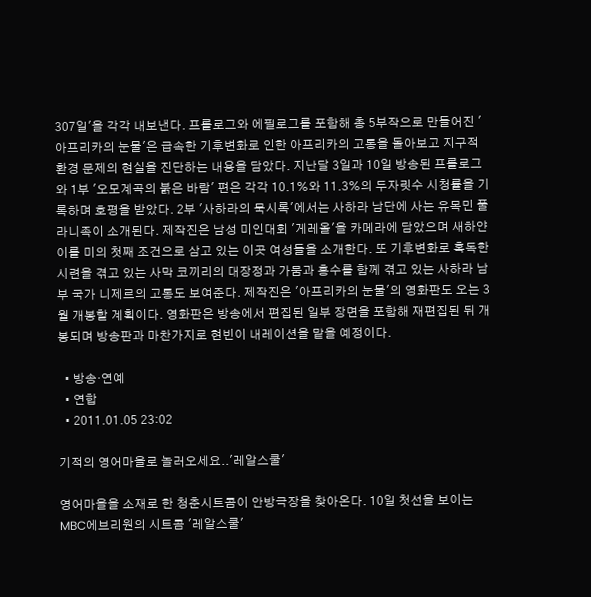307일'을 각각 내보낸다. 프롤로그와 에필로그를 포함해 총 5부작으로 만들어진 '아프리카의 눈물'은 급속한 기후변화로 인한 아프리카의 고통을 돌아보고 지구적 환경 문제의 현실을 진단하는 내용을 담았다. 지난달 3일과 10일 방송된 프롤로그와 1부 '오모계곡의 붉은 바람' 편은 각각 10.1%와 11.3%의 두자릿수 시청률을 기록하며 호평을 받았다. 2부 '사하라의 묵시록'에서는 사하라 남단에 사는 유목민 풀라니족이 소개된다. 제작진은 남성 미인대회 '게레올'을 카메라에 담았으며 새하얀 이를 미의 첫째 조건으로 삼고 있는 이곳 여성들을 소개한다. 또 기후변화로 혹독한 시련을 겪고 있는 사막 코끼리의 대장정과 가뭄과 홍수를 함께 겪고 있는 사하라 남부 국가 니제르의 고통도 보여준다. 제작진은 '아프리카의 눈물'의 영화판도 오는 3월 개봉할 계획이다. 영화판은 방송에서 편집된 일부 장면을 포함해 재편집된 뒤 개봉되며 방송판과 마찬가지로 현빈이 내레이션을 맡을 예정이다.

  • 방송·연예
  • 연합
  • 2011.01.05 23:02

기적의 영어마을로 놀러오세요..'레알스쿨'

영어마을을 소재로 한 청춘시트콤이 안방극장을 찾아온다. 10일 첫선을 보이는 MBC에브리원의 시트콤 '레알스쿨'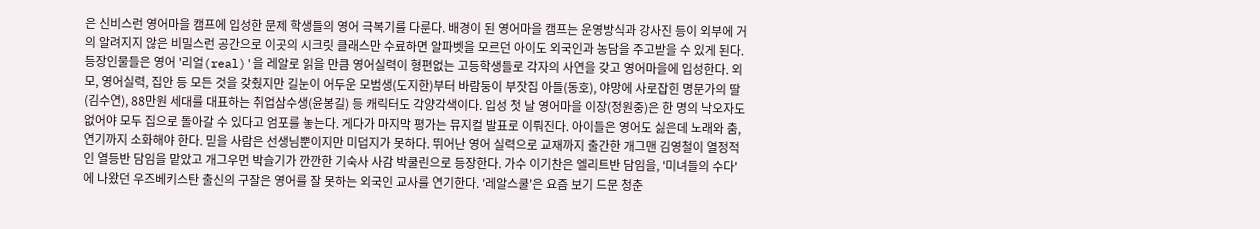은 신비스런 영어마을 캠프에 입성한 문제 학생들의 영어 극복기를 다룬다. 배경이 된 영어마을 캠프는 운영방식과 강사진 등이 외부에 거의 알려지지 않은 비밀스런 공간으로 이곳의 시크릿 클래스만 수료하면 알파벳을 모르던 아이도 외국인과 농담을 주고받을 수 있게 된다. 등장인물들은 영어 '리얼(real)'을 레알로 읽을 만큼 영어실력이 형편없는 고등학생들로 각자의 사연을 갖고 영어마을에 입성한다. 외모, 영어실력, 집안 등 모든 것을 갖췄지만 길눈이 어두운 모범생(도지한)부터 바람둥이 부잣집 아들(동호), 야망에 사로잡힌 명문가의 딸(김수연), 88만원 세대를 대표하는 취업삼수생(윤봉길) 등 캐릭터도 각양각색이다. 입성 첫 날 영어마을 이장(정원중)은 한 명의 낙오자도 없어야 모두 집으로 돌아갈 수 있다고 엄포를 놓는다. 게다가 마지막 평가는 뮤지컬 발표로 이뤄진다. 아이들은 영어도 싫은데 노래와 춤, 연기까지 소화해야 한다. 믿을 사람은 선생님뿐이지만 미덥지가 못하다. 뛰어난 영어 실력으로 교재까지 출간한 개그맨 김영철이 열정적인 열등반 담임을 맡았고 개그우먼 박슬기가 깐깐한 기숙사 사감 박쿨린으로 등장한다. 가수 이기찬은 엘리트반 담임을, '미녀들의 수다'에 나왔던 우즈베키스탄 출신의 구잘은 영어를 잘 못하는 외국인 교사를 연기한다. '레알스쿨'은 요즘 보기 드문 청춘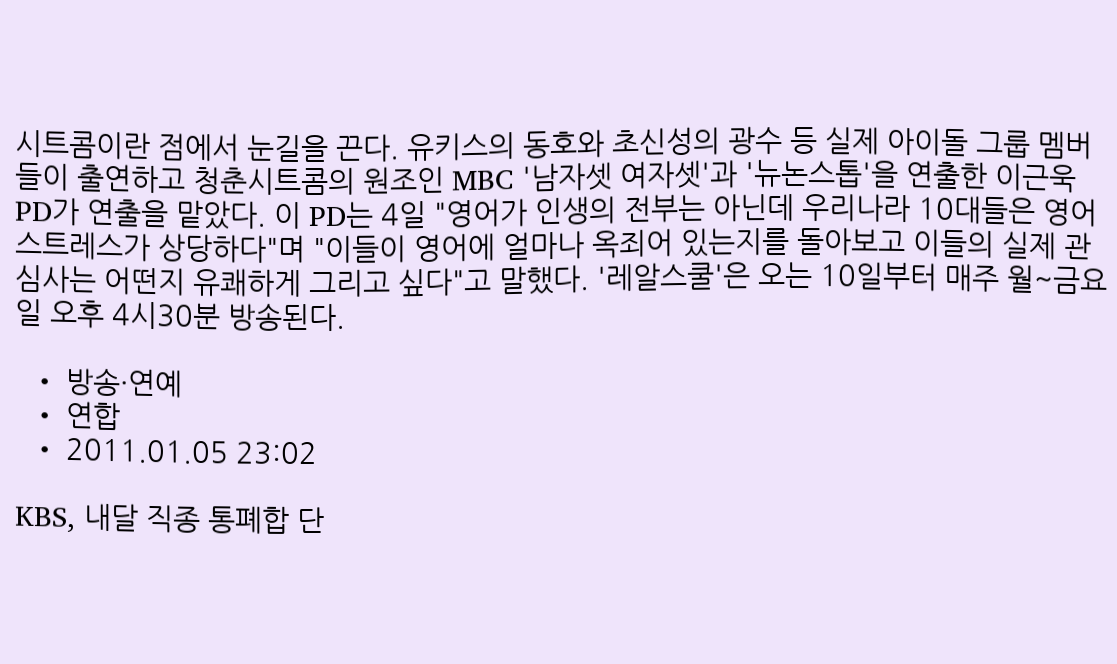시트콤이란 점에서 눈길을 끈다. 유키스의 동호와 초신성의 광수 등 실제 아이돌 그룹 멤버들이 출연하고 청춘시트콤의 원조인 MBC '남자셋 여자셋'과 '뉴논스톱'을 연출한 이근욱 PD가 연출을 맡았다. 이 PD는 4일 "영어가 인생의 전부는 아닌데 우리나라 10대들은 영어 스트레스가 상당하다"며 "이들이 영어에 얼마나 옥죄어 있는지를 돌아보고 이들의 실제 관심사는 어떤지 유쾌하게 그리고 싶다"고 말했다. '레알스쿨'은 오는 10일부터 매주 월~금요일 오후 4시30분 방송된다.

  • 방송·연예
  • 연합
  • 2011.01.05 23:02

KBS, 내달 직종 통폐합 단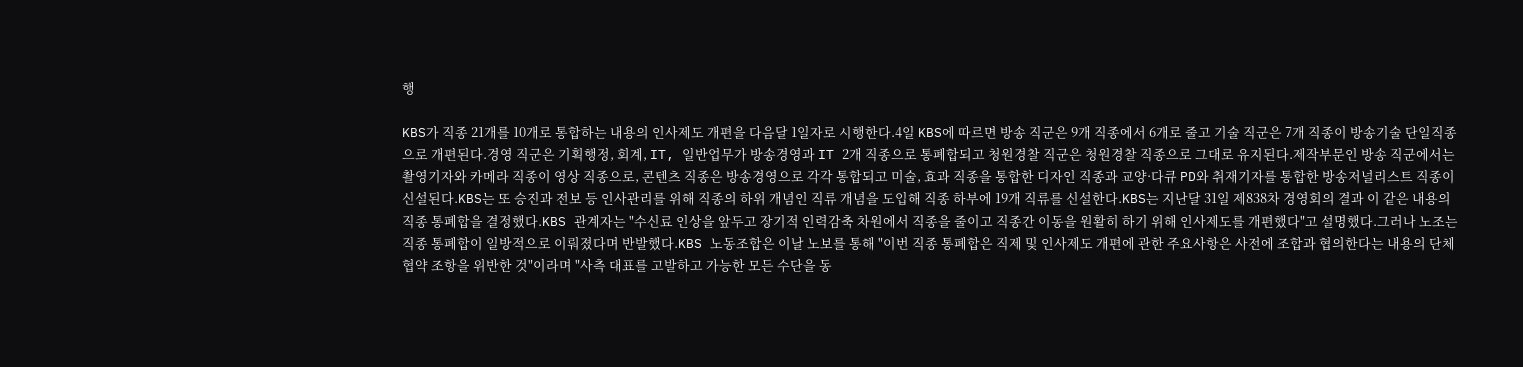행

KBS가 직종 21개를 10개로 통합하는 내용의 인사제도 개편을 다음달 1일자로 시행한다.4일 KBS에 따르면 방송 직군은 9개 직종에서 6개로 줄고 기술 직군은 7개 직종이 방송기술 단일직종으로 개편된다.경영 직군은 기획행정, 회계, IT, 일반업무가 방송경영과 IT 2개 직종으로 통폐합되고 청원경찰 직군은 청원경찰 직종으로 그대로 유지된다.제작부문인 방송 직군에서는 촬영기자와 카메라 직종이 영상 직종으로, 콘텐츠 직종은 방송경영으로 각각 통합되고 미술, 효과 직종을 통합한 디자인 직종과 교양·다큐 PD와 취재기자를 통합한 방송저널리스트 직종이 신설된다.KBS는 또 승진과 전보 등 인사관리를 위해 직종의 하위 개념인 직류 개념을 도입해 직종 하부에 19개 직류를 신설한다.KBS는 지난달 31일 제838차 경영회의 결과 이 같은 내용의 직종 통폐합을 결정했다.KBS 관계자는 "수신료 인상을 앞두고 장기적 인력감축 차원에서 직종을 줄이고 직종간 이동을 원활히 하기 위해 인사제도를 개편했다"고 설명했다.그러나 노조는 직종 통폐합이 일방적으로 이뤄졌다며 반발했다.KBS 노동조합은 이날 노보를 통해 "이번 직종 통폐합은 직제 및 인사제도 개편에 관한 주요사항은 사전에 조합과 협의한다는 내용의 단체협약 조항을 위반한 것"이라며 "사측 대표를 고발하고 가능한 모든 수단을 동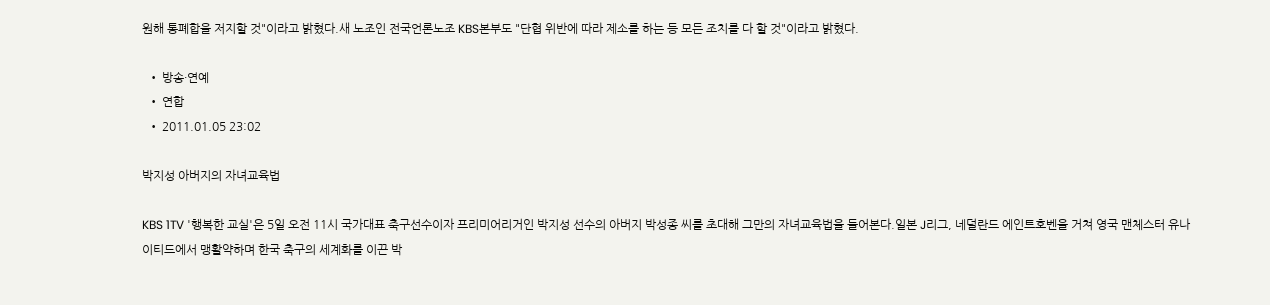원해 통폐합을 저지할 것"이라고 밝혔다.새 노조인 전국언론노조 KBS본부도 "단협 위반에 따라 제소를 하는 등 모든 조치를 다 할 것"이라고 밝혔다.

  • 방송·연예
  • 연합
  • 2011.01.05 23:02

박지성 아버지의 자녀교육법

KBS 1TV '행복한 교실'은 5일 오전 11시 국가대표 축구선수이자 프리미어리거인 박지성 선수의 아버지 박성종 씨를 초대해 그만의 자녀교육법을 들어본다.일본 J리그, 네덜란드 에인트호벤을 거쳐 영국 맨체스터 유나이티드에서 맹활약하며 한국 축구의 세계화를 이끈 박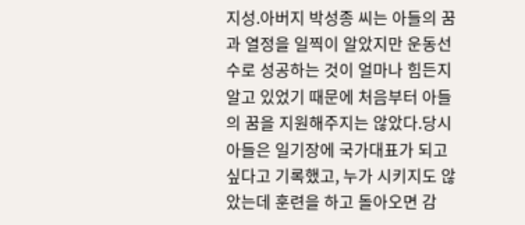지성.아버지 박성종 씨는 아들의 꿈과 열정을 일찍이 알았지만 운동선수로 성공하는 것이 얼마나 힘든지 알고 있었기 때문에 처음부터 아들의 꿈을 지원해주지는 않았다.당시 아들은 일기장에 국가대표가 되고 싶다고 기록했고, 누가 시키지도 않았는데 훈련을 하고 돌아오면 감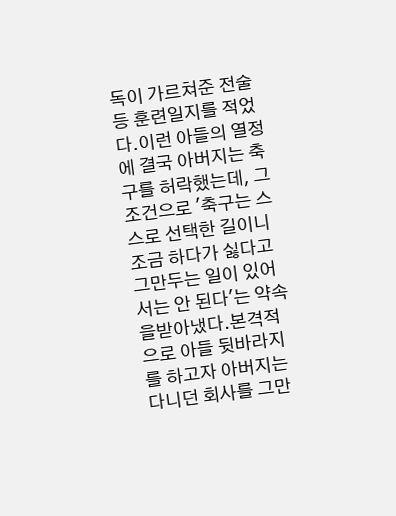독이 가르쳐준 전술 등 훈련일지를 적었다.이런 아들의 열정에 결국 아버지는 축구를 허락했는데, 그 조건으로 '축구는 스스로 선택한 길이니 조금 하다가 싫다고 그만두는 일이 있어서는 안 된다'는 약속을받아냈다.본격적으로 아들 뒷바라지를 하고자 아버지는 다니던 회사를 그만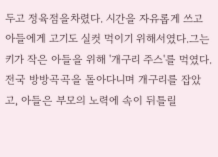두고 정육점을차렸다. 시간을 자유롭게 쓰고 아들에게 고기도 실컷 먹이기 위해서였다.그는 키가 작은 아들을 위해 '개구리 주스'를 먹였다. 전국 방방곡곡을 돌아다니며 개구리를 잡았고, 아들은 부모의 노력에 속이 뒤틀릴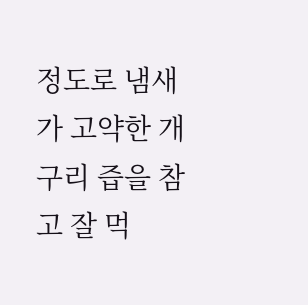정도로 냄새가 고약한 개구리 즙을 참고 잘 먹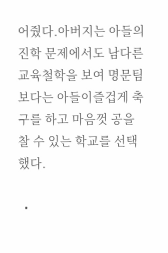어줬다.아버지는 아들의 진학 문제에서도 남다른 교육철학을 보여 명문팀보다는 아들이즐겁게 축구를 하고 마음껏 공을 찰 수 있는 학교를 선택했다.

  •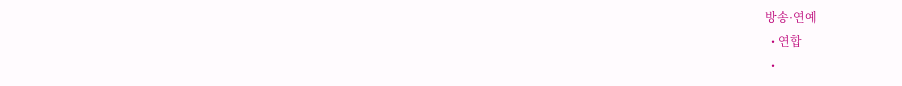방송·연예
  • 연합
  •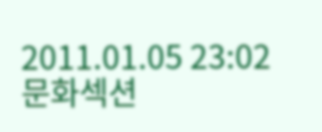2011.01.05 23:02
문화섹션